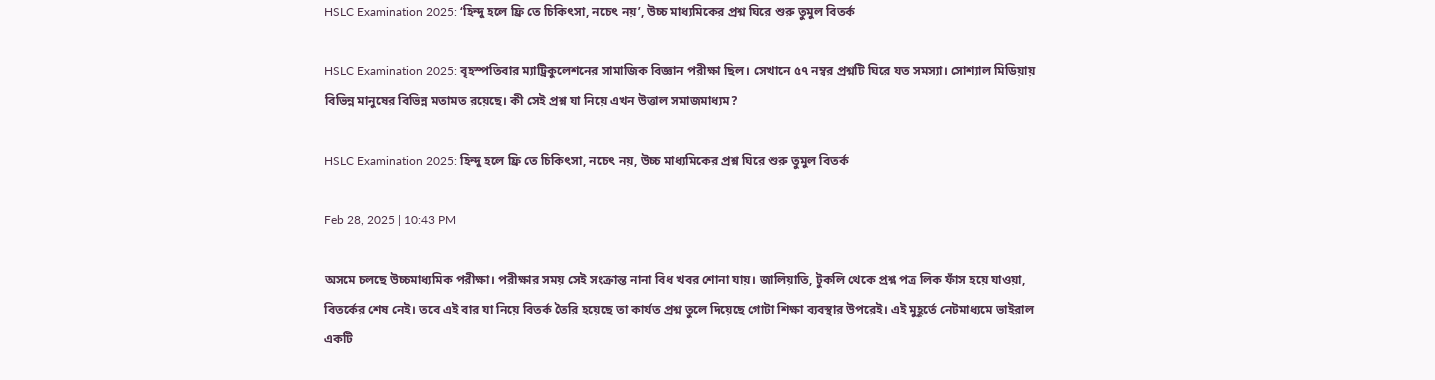HSLC Examination 2025: ‘হিন্দু হলে ফ্রি তে চিকিৎসা, নচেৎ নয়’, উচ্চ মাধ্যমিকের প্রশ্ন ঘিরে শুরু তুমুল বিতর্ক

HSLC Examination 2025: বৃহস্পতিবার ম্যাট্রিকুলেশনের সামাজিক বিজ্ঞান পরীক্ষা ছিল। সেখানে ৫৭ নম্বর প্রশ্নটি ঘিরে যত সমস্যা। সোশ্যাল মিডিয়ায় বিভিন্ন মানুষের বিভিন্ন মতামত রয়েছে। কী সেই প্রশ্ন যা নিয়ে এখন উত্তাল সমাজমাধ্যম?

HSLC Examination 2025: হিন্দু হলে ফ্রি তে চিকিৎসা, নচেৎ নয়, উচ্চ মাধ্যমিকের প্রশ্ন ঘিরে শুরু তুমুল বিতর্ক

Feb 28, 2025 | 10:43 PM

অসমে চলছে উচ্চমাধ্যমিক পরীক্ষা। পরীক্ষার সময় সেই সংক্রান্ত নানা বিধ খবর শোনা যায়। জালিয়াতি, টুকলি থেকে প্রশ্ন পত্র লিক ফাঁস হয়ে যাওয়া, বিতর্কের শেষ নেই। তবে এই বার যা নিয়ে বিতর্ক তৈরি হয়েছে তা কার্যত প্রশ্ন তুলে দিয়েছে গোটা শিক্ষা ব্যবস্থার উপরেই। এই মুহূর্তে নেটমাধ্যমে ভাইরাল একটি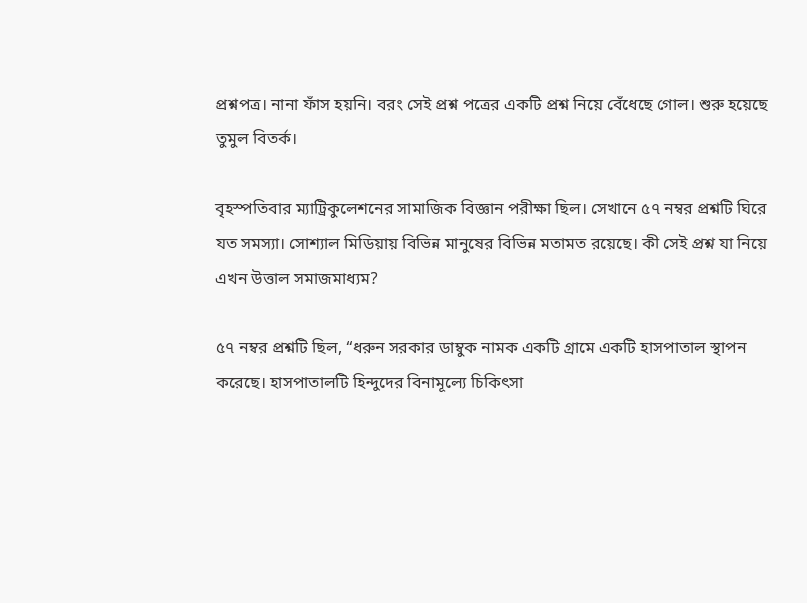প্রশ্নপত্র। নানা ফাঁস হয়নি। বরং সেই প্রশ্ন পত্রের একটি প্রশ্ন নিয়ে বেঁধেছে গোল। শুরু হয়েছে তুমুল বিতর্ক।

বৃহস্পতিবার ম্যাট্রিকুলেশনের সামাজিক বিজ্ঞান পরীক্ষা ছিল। সেখানে ৫৭ নম্বর প্রশ্নটি ঘিরে যত সমস্যা। সোশ্যাল মিডিয়ায় বিভিন্ন মানুষের বিভিন্ন মতামত রয়েছে। কী সেই প্রশ্ন যা নিয়ে এখন উত্তাল সমাজমাধ্যম?

৫৭ নম্বর প্রশ্নটি ছিল, “ধরুন সরকার ডাম্বুক নামক একটি গ্রামে একটি হাসপাতাল স্থাপন করেছে। হাসপাতালটি হিন্দুদের বিনামূল্যে চিকিৎসা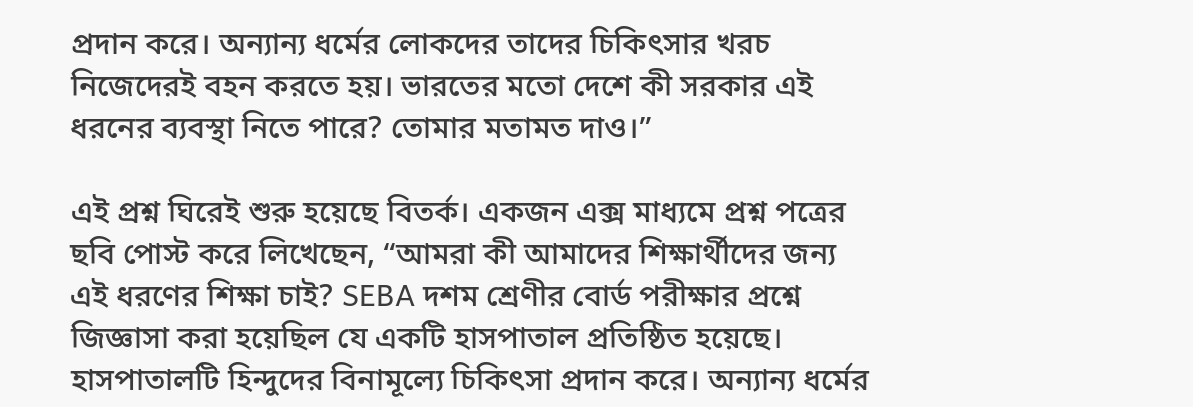প্রদান করে। অন্যান্য ধর্মের লোকদের তাদের চিকিৎসার খরচ নিজেদেরই বহন করতে হয়। ভারতের মতো দেশে কী সরকার এই ধরনের ব্যবস্থা নিতে পারে? তোমার মতামত দাও।”

এই প্রশ্ন ঘিরেই শুরু হয়েছে বিতর্ক। একজন এক্স মাধ্যমে প্রশ্ন পত্রের ছবি পোস্ট করে লিখেছেন, “আমরা কী আমাদের শিক্ষার্থীদের জন্য এই ধরণের শিক্ষা চাই? SEBA দশম শ্রেণীর বোর্ড পরীক্ষার প্রশ্নে জিজ্ঞাসা করা হয়েছিল যে একটি হাসপাতাল প্রতিষ্ঠিত হয়েছে। হাসপাতালটি হিন্দুদের বিনামূল্যে চিকিৎসা প্রদান করে। অন্যান্য ধর্মের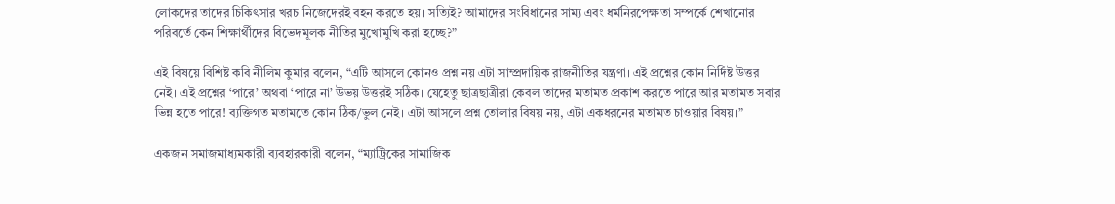লোকদের তাদের চিকিৎসার খরচ নিজেদেরই বহন করতে হয়। সত্যিই? আমাদের সংবিধানের সাম্য এবং ধর্মনিরপেক্ষতা সম্পর্কে শেখানোর পরিবর্তে কেন শিক্ষার্থীদের বিভেদমূলক নীতির মুখোমুখি করা হচ্ছে?”

এই বিষয়ে বিশিষ্ট কবি নীলিম কুমার বলেন, “এটি আসলে কোনও প্রশ্ন নয় এটা সাম্প্রদায়িক রাজনীতির যন্ত্রণা। এই প্রশ্নের কোন নির্দিষ্ট উত্তর নেই। এই প্রশ্নের ‘পারে’ অথবা ‘পারে না’ উভয় উত্তরই সঠিক। যেহেতু ছাত্রছাত্রীরা কেবল তাদের মতামত প্রকাশ করতে পারে আর মতামত সবার ভিন্ন হতে পারে! ব্যক্তিগত মতামতে কোন ঠিক/ভুল নেই। এটা আসলে প্রশ্ন তোলার বিষয় নয়, এটা একধরনের মতামত চাওয়ার বিষয়।”

একজন সমাজমাধ্যমকারী ব্যবহারকারী বলেন, “ম্যাট্রিকের সামাজিক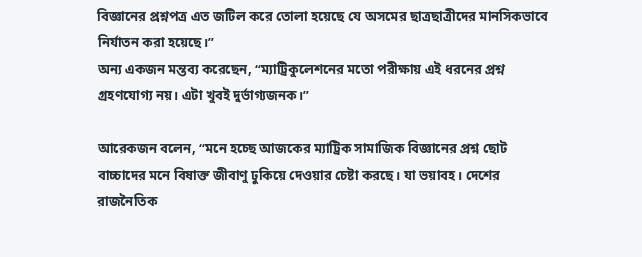বিজ্ঞানের প্রশ্নপত্র এত জটিল করে তোলা হয়েছে যে অসমের ছাত্রছাত্রীদের মানসিকভাবে নির্যাতন করা হয়েছে।”
অন্য একজন মন্তব্য করেছেন, “ম্যাট্রিকুলেশনের মতো পরীক্ষায় এই ধরনের প্রশ্ন গ্রহণযোগ্য নয়। এটা খুবই দুর্ভাগ্যজনক।”

আরেকজন বলেন, “মনে হচ্ছে আজকের ম্যাট্রিক সামাজিক বিজ্ঞানের প্রশ্ন ছোট বাচ্চাদের মনে বিষাক্ত জীবাণু ঢুকিয়ে দেওয়ার চেষ্টা করছে। যা ভয়াবহ। দেশের রাজনৈতিক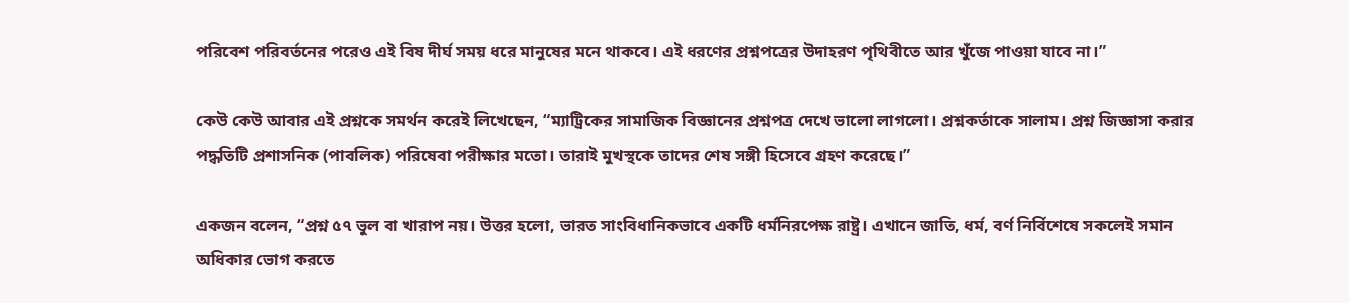পরিবেশ পরিবর্তনের পরেও এই বিষ দীর্ঘ সময় ধরে মানুষের মনে থাকবে। এই ধরণের প্রশ্নপত্রের উদাহরণ পৃথিবীতে আর খুঁজে পাওয়া যাবে না।”

কেউ কেউ আবার এই প্রশ্নকে সমর্থন করেই লিখেছেন, “ম্যাট্রিকের সামাজিক বিজ্ঞানের প্রশ্নপত্র দেখে ভালো লাগলো। প্রশ্নকর্তাকে সালাম। প্রশ্ন জিজ্ঞাসা করার পদ্ধতিটি প্রশাসনিক (পাবলিক) পরিষেবা পরীক্ষার মতো। তারাই মুখস্থকে তাদের শেষ সঙ্গী হিসেবে গ্রহণ করেছে।”

একজন বলেন, “প্রশ্ন ৫৭ ভুল বা খারাপ নয়। উত্তর হলো, ভারত সাংবিধানিকভাবে একটি ধর্মনিরপেক্ষ রাষ্ট্র। এখানে জাতি, ধর্ম, বর্ণ নির্বিশেষে সকলেই সমান অধিকার ভোগ করতে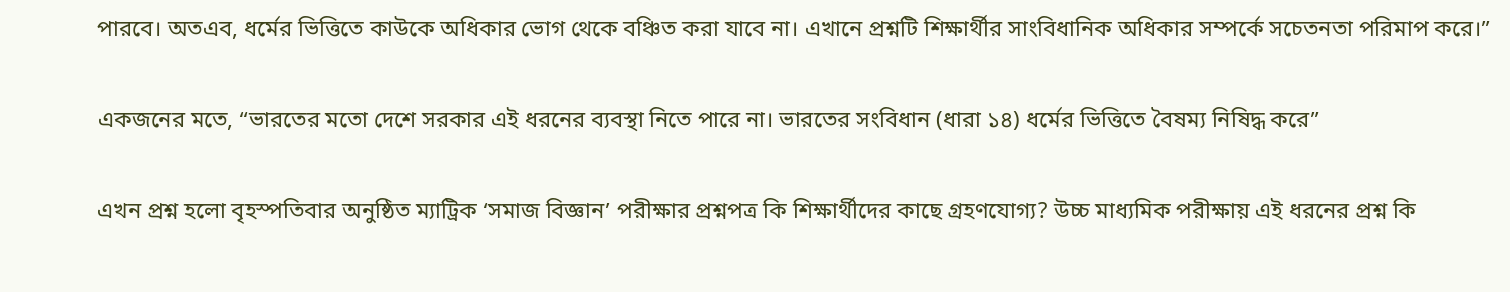পারবে। অতএব, ধর্মের ভিত্তিতে কাউকে অধিকার ভোগ থেকে বঞ্চিত করা যাবে না। এখানে প্রশ্নটি শিক্ষার্থীর সাংবিধানিক অধিকার সম্পর্কে সচেতনতা পরিমাপ করে।”

একজনের মতে, “ভারতের মতো দেশে সরকার এই ধরনের ব্যবস্থা নিতে পারে না। ভারতের সংবিধান (ধারা ১৪) ধর্মের ভিত্তিতে বৈষম্য নিষিদ্ধ করে”

এখন প্রশ্ন হলো বৃহস্পতিবার অনুষ্ঠিত ম্যাট্রিক ‘সমাজ বিজ্ঞান’ পরীক্ষার প্রশ্নপত্র কি শিক্ষার্থীদের কাছে গ্রহণযোগ্য? উচ্চ মাধ্যমিক পরীক্ষায় এই ধরনের প্রশ্ন কি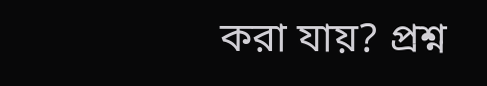করা যায়? প্রশ্ন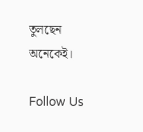তুলছেন অনেকেই।

Follow Us